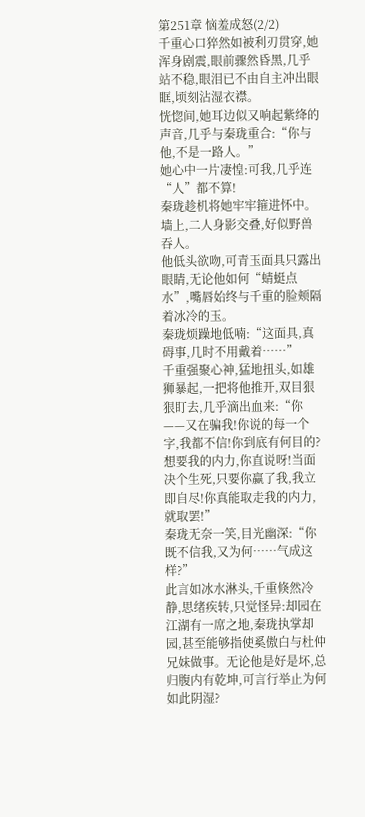第251章 恼羞成怒(2/2)
千重心口猝然如被利刃贯穿,她浑身剧震,眼前骤然昏黑,几乎站不稳,眼泪已不由自主冲出眼眶,顷刻沾湿衣襟。
恍惚间,她耳边似又响起紫绛的声音,几乎与秦珑重合:“你与他,不是一路人。”
她心中一片凄惶:可我,几乎连“人”都不算!
秦珑趁机将她牢牢箍进怀中。墙上,二人身影交叠,好似野兽吞人。
他低头欲吻,可青玉面具只露出眼睛,无论他如何“蜻蜓点水”,嘴唇始终与千重的脸颊隔着冰冷的玉。
秦珑烦躁地低喃:“这面具,真碍事,几时不用戴着……”
千重强聚心神,猛地扭头,如雄狮暴起,一把将他推开,双目狠狠盯去,几乎滴出血来:“你——又在骗我!你说的每一个字,我都不信!你到底有何目的?想要我的内力,你直说呀!当面决个生死,只要你赢了我,我立即自尽!你真能取走我的内力,就取罢!”
秦珑无奈一笑,目光幽深:“你既不信我,又为何……气成这样?”
此言如冰水淋头,千重倏然冷静,思绪疾转,只觉怪异:却园在江湖有一席之地,秦珑执掌却园,甚至能够指使奚傲白与杜仲兄妹做事。无论他是好是坏,总归腹内有乾坤,可言行举止为何如此阴湿?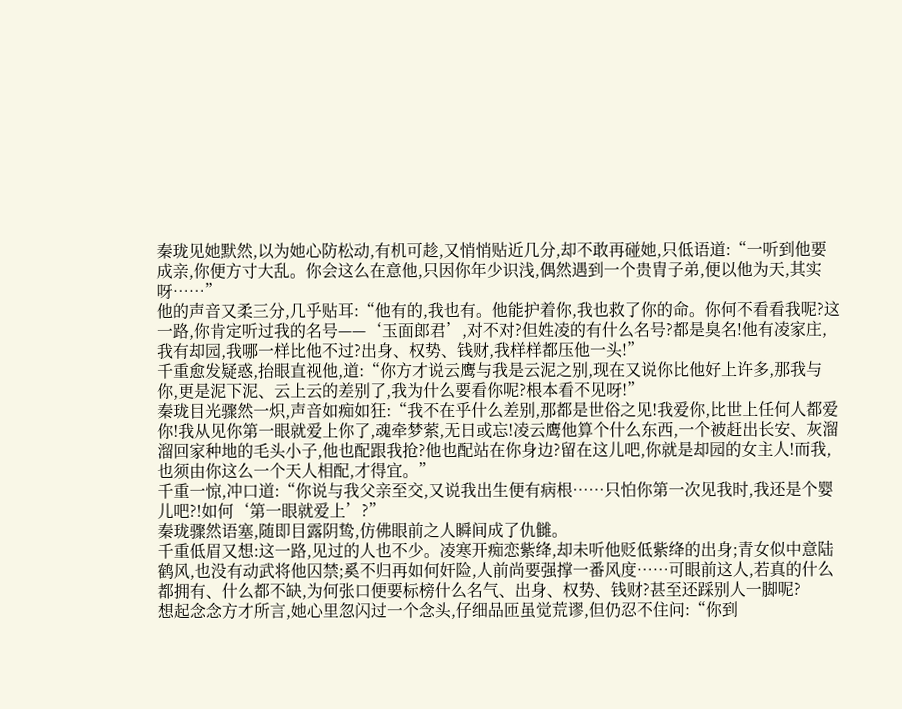秦珑见她默然,以为她心防松动,有机可趁,又悄悄贴近几分,却不敢再碰她,只低语道:“一听到他要成亲,你便方寸大乱。你会这么在意他,只因你年少识浅,偶然遇到一个贵胄子弟,便以他为天,其实呀……”
他的声音又柔三分,几乎贴耳:“他有的,我也有。他能护着你,我也救了你的命。你何不看看我呢?这一路,你肯定听过我的名号——‘玉面郎君’,对不对?但姓凌的有什么名号?都是臭名!他有凌家庄,我有却园,我哪一样比他不过?出身、权势、钱财,我样样都压他一头!”
千重愈发疑惑,抬眼直视他,道:“你方才说云鹰与我是云泥之别,现在又说你比他好上许多,那我与你,更是泥下泥、云上云的差别了,我为什么要看你呢?根本看不见呀!”
秦珑目光骤然一炽,声音如痴如狂:“我不在乎什么差别,那都是世俗之见!我爱你,比世上任何人都爱你!我从见你第一眼就爱上你了,魂牵梦萦,无日或忘!凌云鹰他算个什么东西,一个被赶出长安、灰溜溜回家种地的毛头小子,他也配跟我抢?他也配站在你身边?留在这儿吧,你就是却园的女主人!而我,也须由你这么一个天人相配,才得宜。”
千重一惊,冲口道:“你说与我父亲至交,又说我出生便有病根……只怕你第一次见我时,我还是个婴儿吧?!如何‘第一眼就爱上’?”
秦珑骤然语塞,随即目露阴鸷,仿佛眼前之人瞬间成了仇雠。
千重低眉又想:这一路,见过的人也不少。凌寒开痴恋紫绛,却未听他贬低紫绛的出身;青女似中意陆鹤风,也没有动武将他囚禁;奚不归再如何奸险,人前尚要强撑一番风度……可眼前这人,若真的什么都拥有、什么都不缺,为何张口便要标榜什么名气、出身、权势、钱财?甚至还踩别人一脚呢?
想起念念方才所言,她心里忽闪过一个念头,仔细品匝虽觉荒谬,但仍忍不住问:“你到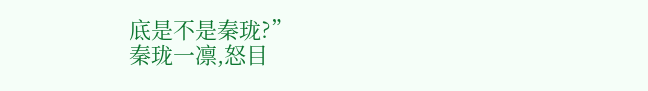底是不是秦珑?”
秦珑一凛,怒目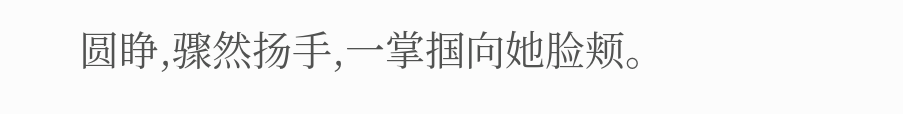圆睁,骤然扬手,一掌掴向她脸颊。